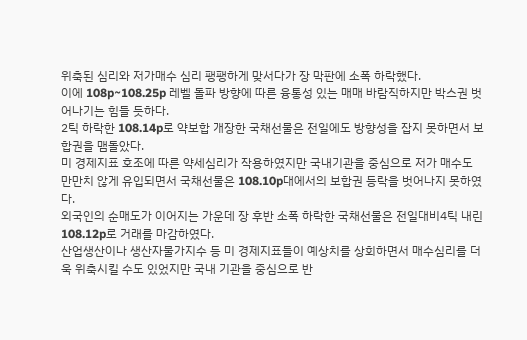위축된 심리와 저가매수 심리 팽팽하게 맞서다가 장 막판에 소폭 하락했다.
이에 108p~108.25p 레벨 돌파 방향에 따른 융통성 있는 매매 바람직하지만 박스권 벗어나기는 힘들 듯하다.
2틱 하락한 108.14p로 약보합 개장한 국채선물은 전일에도 방향성을 잡지 못하면서 보합권을 맴돌았다.
미 경제지표 호조에 따른 약세심리가 작용하였지만 국내기관을 중심으로 저가 매수도 만만치 않게 유입되면서 국채선물은 108.10p대에서의 보합권 등락을 벗어나지 못하였다.
외국인의 순매도가 이어지는 가운데 장 후반 소폭 하락한 국채선물은 전일대비4틱 내린 108.12p로 거래를 마감하였다.
산업생산이나 생산자물가지수 등 미 경제지표들이 예상치를 상회하면서 매수심리를 더욱 위축시킬 수도 있었지만 국내 기관을 중심으로 반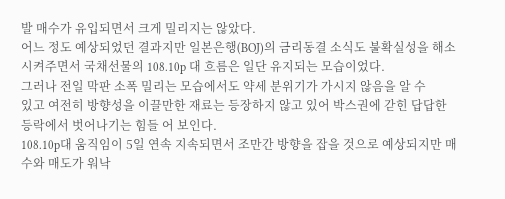발 매수가 유입되면서 크게 밀리지는 않았다.
어느 정도 예상되었던 결과지만 일본은행(BOJ)의 금리동결 소식도 불확실성을 해소시켜주면서 국채선물의 108.10p 대 흐름은 일단 유지되는 모습이었다.
그러나 전일 막판 소폭 밀리는 모습에서도 약세 분위기가 가시지 않음을 알 수
있고 여전히 방향성을 이끌만한 재료는 등장하지 않고 있어 박스권에 갇힌 답답한 등락에서 벗어나기는 힘들 어 보인다.
108.10p대 움직임이 5일 연속 지속되면서 조만간 방향을 잡을 것으로 예상되지만 매수와 매도가 워낙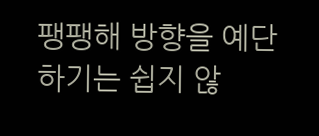팽팽해 방향을 예단하기는 쉽지 않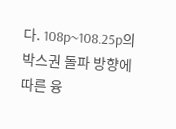다. 108p~108.25p의 박스권 돌파 방향에 따른 융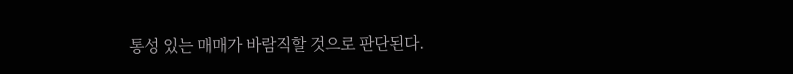통성 있는 매매가 바람직할 것으로 판단된다.